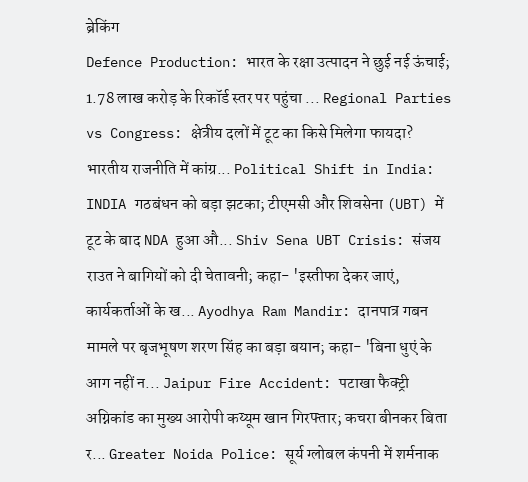ब्रेकिंग
Defence Production: भारत के रक्षा उत्पादन ने छुई नई ऊंचाई; 1.78 लाख करोड़ के रिकॉर्ड स्तर पर पहुंचा ... Regional Parties vs Congress: क्षेत्रीय दलों में टूट का किसे मिलेगा फायदा? भारतीय राजनीति में कांग्र... Political Shift in India: INDIA गठबंधन को बड़ा झटका; टीएमसी और शिवसेना (UBT) में टूट के बाद NDA हुआ औ... Shiv Sena UBT Crisis: संजय राउत ने बागियों को दी चेतावनी; कहा- 'इस्तीफा देकर जाएं, कार्यकर्ताओं के ख... Ayodhya Ram Mandir: दानपात्र गबन मामले पर बृजभूषण शरण सिंह का बड़ा बयान; कहा- 'बिना धुएं के आग नहीं न... Jaipur Fire Accident: पटाखा फैक्ट्री अग्निकांड का मुख्य आरोपी कय्यूम खान गिरफ्तार; कचरा बीनकर बिता र... Greater Noida Police: सूर्य ग्लोबल कंपनी में शर्मनाक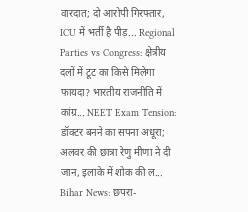वारदात; दो आरोपी गिरफ्तार, ICU में भर्ती है पीड़... Regional Parties vs Congress: क्षेत्रीय दलों में टूट का किसे मिलेगा फायदा? भारतीय राजनीति में कांग्र... NEET Exam Tension: डॉक्टर बनने का सपना अधूरा; अलवर की छात्रा रेणु मीणा ने दी जान, इलाके में शोक की ल... Bihar News: छपरा-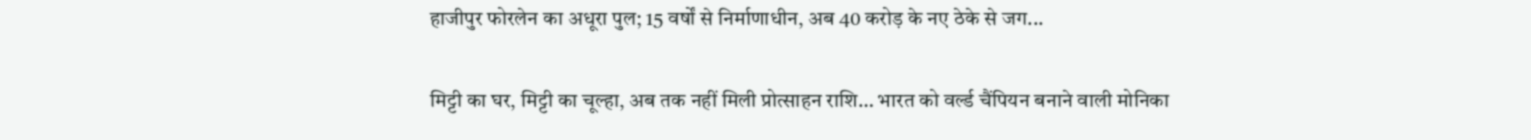हाजीपुर फोरलेन का अधूरा पुल; 15 वर्षों से निर्माणाधीन, अब 40 करोड़ के नए ठेके से जग...

मिट्टी का घर, मिट्टी का चूल्हा, अब तक नहीं मिली प्रोत्साहन राशि… भारत को वर्ल्ड चैंपियन बनाने वाली मोनिका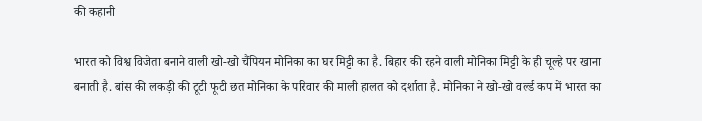की कहानी

भारत को विश्व विजेता बनाने वाली खो-खो चैंपियन मोनिका का घर मिट्टी का है. बिहार की रहने वाली मोनिका मिट्टी के ही चूल्हे पर खाना बनाती है. बांस की लकड़ी की टूटी फूटी छत मोनिका के परिवार की माली हालत को दर्शाता है. मोनिका ने खो-खो वर्ल्ड कप में भारत का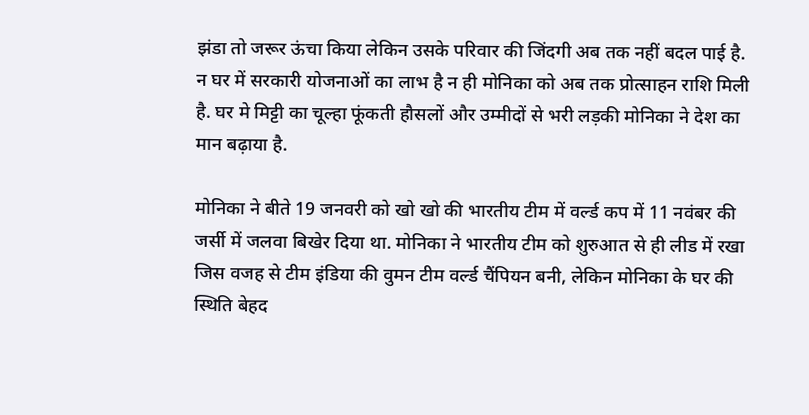झंडा तो जरूर ऊंचा किया लेकिन उसके परिवार की जिंदगी अब तक नहीं बदल पाई है. न घर में सरकारी योजनाओं का लाभ है न ही मोनिका को अब तक प्रोत्साहन राशि मिली है. घर मे मिट्टी का चूल्हा फूंकती हौसलों और उम्मीदों से भरी लड़की मोनिका ने देश का मान बढ़ाया है.

मोनिका ने बीते 19 जनवरी को खो खो की भारतीय टीम में वर्ल्ड कप में 11 नवंबर की जर्सी में जलवा बिखेर दिया था. मोनिका ने भारतीय टीम को शुरुआत से ही लीड में रखा जिस वजह से टीम इंडिया की वुमन टीम वर्ल्ड चैंपियन बनी, लेकिन मोनिका के घर की स्थिति बेहद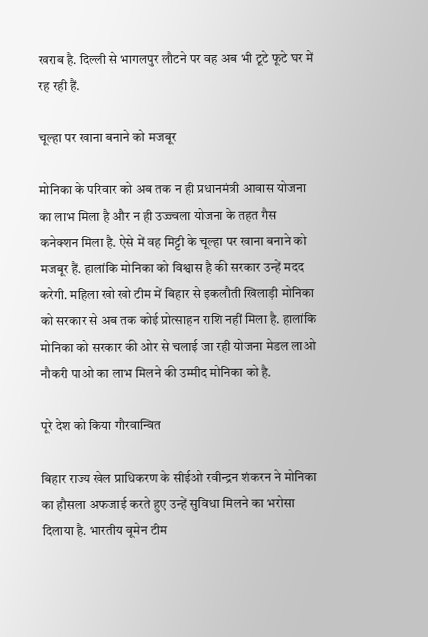खराब है. दिल्ली से भागलपुर लौटने पर वह अब भी टूटे फूटे घर में रह रही हैं.

चूल्हा पर खाना बनाने को मजबूर

मोनिका के परिवार को अब तक न ही प्रधानमंत्री आवास योजना का लाभ मिला है और न ही उज्ज्वला योजना के तहत गैस कनेक्शन मिला है. ऐसे में वह मिट्टी के चूल्हा पर खाना बनाने को मजबूर हैं. हालांकि मोनिका को विश्वास है की सरकार उन्हें मदद करेगी. महिला खो खो टीम में बिहार से इकलौती खिलाड़ी मोनिका को सरकार से अब तक कोई प्रोत्साहन राशि नहीं मिला है. हालांकि मोनिका को सरकार की ओर से चलाई जा रही योजना मेडल लाओ नौकरी पाओ का लाभ मिलने की उम्मीद मोनिका को है.

पूरे देश को किया गौरवान्वित

बिहार राज्य खेल प्राधिकरण के सीईओ रवीन्द्रन शंकरन ने मोनिका का हौसला अफजाई करते हुए उन्हें सुविधा मिलने का भरोसा दिलाया है. भारतीय वूमेन टीम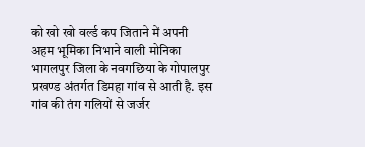को खो खो वर्ल्ड कप जिताने में अपनी अहम भूमिका निभाने वाली मोनिका भागलपुर जिला के नवगछिया के गोपालपुर प्रखण्ड अंतर्गत डिमहा गांव से आती है. इस गांव की तंग गलियों से जर्जर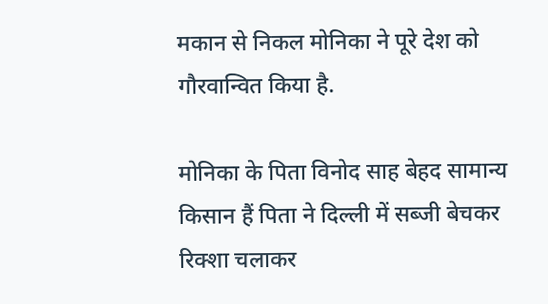मकान से निकल मोनिका ने पूरे देश को गौरवान्वित किया है.

मोनिका के पिता विनोद साह बेहद सामान्य किसान हैं पिता ने दिल्ली में सब्जी बेचकर रिक्शा चलाकर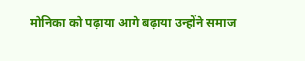मोनिका को पढ़ाया आगे बढ़ाया उन्होंने समाज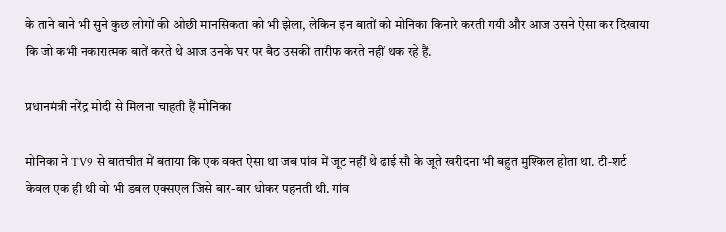के ताने बाने भी सुने कुछ लोगों की ओछी मानसिकता को भी झेला, लेकिन इन बातों को मोनिका किनारे करती गयी और आज उसने ऐसा कर दिखाया कि जो कभी नकारात्मक बातें करते थे आज उनके घर पर बैठ उसकी तारीफ करते नहीं थक रहे हैं.

प्रधानमंत्री नरेंद्र मोदी से मिलना चाहती हैं मोनिका

मोनिका ने TV9 से बातचीत में बताया कि एक वक्त ऐसा था जब पांव में जूट नहीं थे ढाई सौ के जूते खरीदना भी बहुत मुश्किल होता था. टी-शर्ट केवल एक ही थी वो भी डबल एक्सएल जिसे बार-बार धोकर पहनती थी. गांव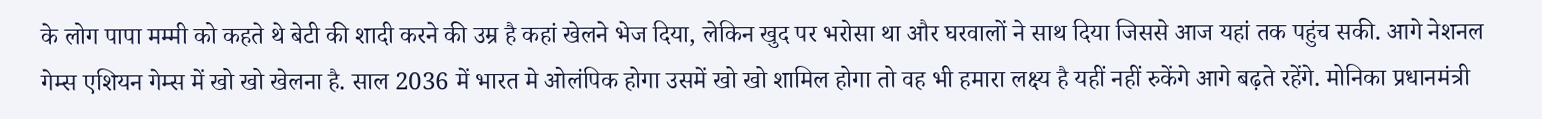के लोग पापा मम्मी को कहते थे बेटी की शादी करने की उम्र है कहां खेलने भेज दिया, लेकिन खुद पर भरोसा था और घरवालों ने साथ दिया जिससे आज यहां तक पहुंच सकी. आगे नेशनल गेम्स एशियन गेम्स में खो खो खेलना है. साल 2036 में भारत मे ओलंपिक होगा उसमें खो खो शामिल होगा तो वह भी हमारा लक्ष्य है यहीं नहीं रुकेंगे आगे बढ़ते रहेंगे. मोनिका प्रधानमंत्री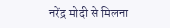नरेंद्र मोदी से मिलना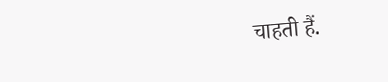चाहती हैं.